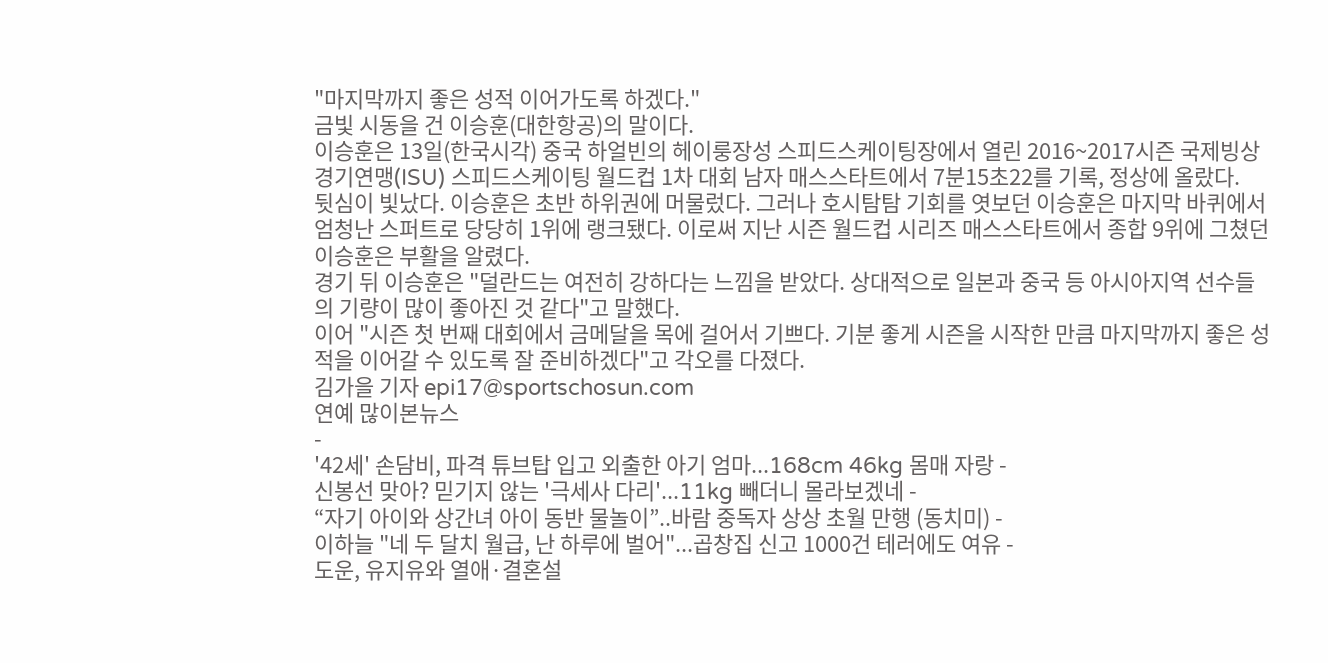"마지막까지 좋은 성적 이어가도록 하겠다."
금빛 시동을 건 이승훈(대한항공)의 말이다.
이승훈은 13일(한국시각) 중국 하얼빈의 헤이룽장성 스피드스케이팅장에서 열린 2016~2017시즌 국제빙상경기연맹(ISU) 스피드스케이팅 월드컵 1차 대회 남자 매스스타트에서 7분15초22를 기록, 정상에 올랐다.
뒷심이 빛났다. 이승훈은 초반 하위권에 머물렀다. 그러나 호시탐탐 기회를 엿보던 이승훈은 마지막 바퀴에서 엄청난 스퍼트로 당당히 1위에 랭크됐다. 이로써 지난 시즌 월드컵 시리즈 매스스타트에서 종합 9위에 그쳤던 이승훈은 부활을 알렸다.
경기 뒤 이승훈은 "덜란드는 여전히 강하다는 느낌을 받았다. 상대적으로 일본과 중국 등 아시아지역 선수들의 기량이 많이 좋아진 것 같다"고 말했다.
이어 "시즌 첫 번째 대회에서 금메달을 목에 걸어서 기쁘다. 기분 좋게 시즌을 시작한 만큼 마지막까지 좋은 성적을 이어갈 수 있도록 잘 준비하겠다"고 각오를 다졌다.
김가을 기자 epi17@sportschosun.com
연예 많이본뉴스
-
'42세' 손담비, 파격 튜브탑 입고 외출한 아기 엄마...168cm 46kg 몸매 자랑 -
신봉선 맞아? 믿기지 않는 '극세사 다리'...11kg 빼더니 몰라보겠네 -
“자기 아이와 상간녀 아이 동반 물놀이”..바람 중독자 상상 초월 만행 (동치미) -
이하늘 "네 두 달치 월급, 난 하루에 벌어"...곱창집 신고 1000건 테러에도 여유 -
도운, 유지유와 열애·결혼설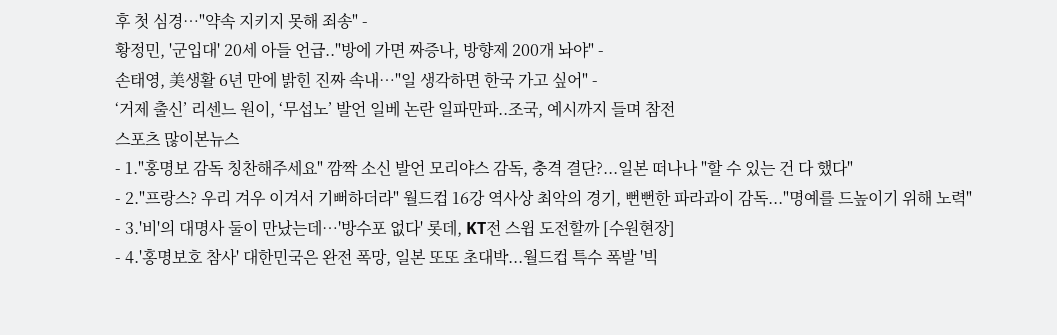후 첫 심경…"약속 지키지 못해 죄송" -
황정민, '군입대' 20세 아들 언급.."방에 가면 짜증나, 방향제 200개 놔야" -
손태영, 美생활 6년 만에 밝힌 진짜 속내…"일 생각하면 한국 가고 싶어" -
‘거제 출신’ 리센느 원이, ‘무섭노’ 발언 일베 논란 일파만파..조국, 예시까지 들며 참전
스포츠 많이본뉴스
- 1."홍명보 감독 칭찬해주세요" 깜짝 소신 발언 모리야스 감독, 충격 결단?...일본 떠나나 "할 수 있는 건 다 했다"
- 2."프랑스? 우리 겨우 이겨서 기뻐하더라" 월드컵 16강 역사상 최악의 경기, 뻔뻔한 파라과이 감독..."명예를 드높이기 위해 노력"
- 3.'비'의 대명사 둘이 만났는데…'방수포 없다' 롯데, KT전 스윕 도전할까 [수원현장]
- 4.'홍명보호 참사' 대한민국은 완전 폭망, 일본 또또 초대박...월드컵 특수 폭발 '빅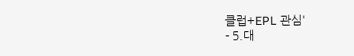클럽+EPL 관심'
- 5.대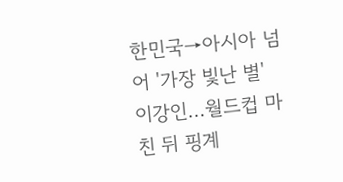한민국→아시아 넘어 '가장 빛난 별' 이강인…월드컵 마친 뒤 핑계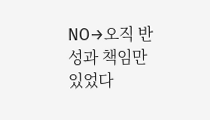NO→오직 반성과 책임만 있었다